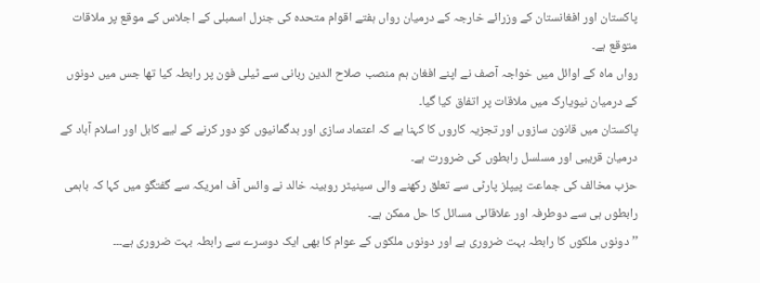پاکستان اور افغانستان کے وزرائے خارجہ کے درمیان رواں ہفتے اقوام متحدہ کی جنرل اسمبلی کے اجلاس کے موقع پر ملاقات متوقع ہے۔
رواں ماہ کے اوائل میں خواجہ آصف نے اپنے افغان ہم منصب صلاح الدین ربانی سے ٹیلی فون پر رابطہ کیا تھا جس میں دونوں کے درمیان نیویارک میں ملاقات پر اتفاق کیا گیا۔
پاکستان میں قانون سازوں اور تجزیہ کاروں کا کہنا ہے کہ اعتماد سازی اور بدگمانیوں کو دور کرنے کے لیے کابل اور اسلام آباد کے درمیان قریبی اور مسلسل رابطوں کی ضرورت ہے۔
حزب مخالف کی جماعت پیپلز پارٹی سے تعلق رکھنے والی سینیٹر روبینہ خالد نے وائس آف امریکہ سے گفتگو میں کہا کہ باہمی رابطوں ہی سے دوطرفہ اور علاقائی مسائل کا حل ممکن ہے۔
’’دونوں ملکوں کا رابطہ بہت ضروری ہے اور دونوں ملکوں کے عوام کا بھی ایک دوسرے سے رابطہ بہت ضروری ہے۔۔۔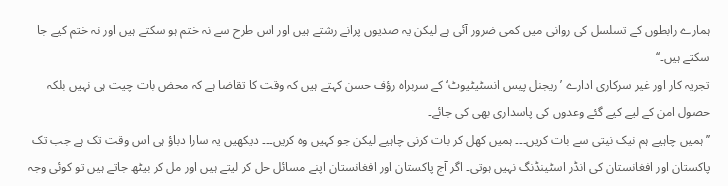ہمارے رابطوں کے تسلسل کی روانی میں کمی ضرور آئی ہے لیکن یہ صدیوں پرانے رشتے ہیں اور اس طرح سے نہ ختم ہو سکتے ہیں اور نہ ختم کیے جا سکتے ہیں۔‘‘
تجریہ کار اور غیر سرکاری ادارے ’ریجنل پیس انسٹیٹیوٹ‘ کے سربراہ رؤف حسن کہتے ہیں کہ وقت کا تقاضا ہے کہ محض بات چیت ہی نہیں بلکہ حصول امن کے لیے کیے گئے وعدوں کی پاسداری بھی کی جائے۔
’’ہمیں چاہیے ہم نیک نیتی سے بات کریں۔۔۔ ہمیں کھل کر بات کرنی چاہیے لیکن جو کہیں وہ کریں۔۔۔ دیکھیں یہ سارا دباؤ ہی اس وقت تک ہے جب تک پاکستان اور افغانستان کی انڈر اسٹینڈنگ نہیں ہوتی۔ اگر آج پاکستان اور افغانستان اپنے مسائل حل کر لیتے ہیں اور مل کر بیٹھ جاتے ہیں تو کوئی وجہ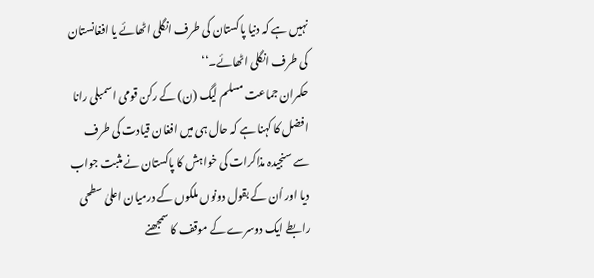نہیں ہے کہ دنیا پاکستان کی طرف انگلی اٹھائے یا افغانستان کی طرف انگلی اٹھائے۔‘‘
حکمران جماعت مسلم لیگ (ن) کے رکن قومی اسمبلی رانا افضل کا کہنا ہے کہ حال ہی میں افغان قیادت کی طرف سے سنجیدہ مذاکرات کی خواہش کا پاکستان نے مثبت جواب دیا اور اُن کے بقول دونوں ملکوں کے درمیان اعلیٰ سطحی رابطے ایک دوسرے کے موقف کا سمجھنے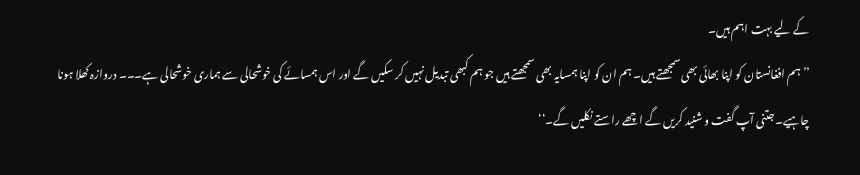کے لیے بہت اہم ہیں۔
’’ہم افغانستان کو اپنا بھائی بھی سمجھتے ہیں۔ ہم ان کو اپنا ہمسایہ بھی سمجھتے ہیں جو ہم کبھی تبدیل نہیں کر سکیں گے اور اس ہمسائے کی خوشحالی سے ہماری خوشحالی ہے۔۔۔ دروازہ کھلا ہونا چاہیے۔ جتنی آپ گفت و شنید کریں گے اچھے راستے نکلیں گے۔‘‘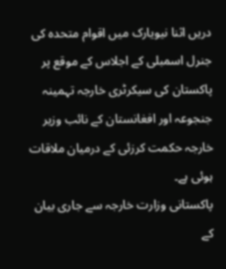دریں اثنا نیویارک میں اقوام متحدہ کی جنرل اسمبلی کے اجلاس کے موقع پر پاکستان کی سیکرٹری خارجہ تہمینہ جنجوعہ اور افغانستان کے نائب وزیر خارجہ حکمت کرزئی کے درمیان ملاقات ہوئی ہے۔
پاکستانی وزارت خارجہ سے جاری بیان کے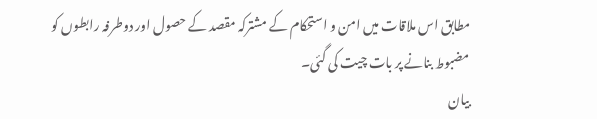مطابق اس ملاقات میں امن و استحکام کے مشترکہ مقصد کے حصول اور دوطرفہ رابطوں کو مضبوط بنانے پر بات چیت کی گئی۔
بیان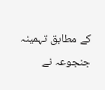کے مطابق تہمینہ جنجوعہ نے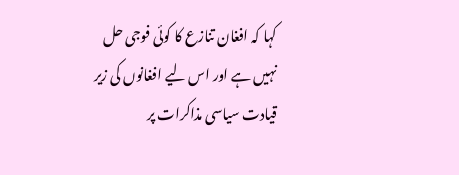کہا کہ افغان تنازع کا کوئی فوجی حل نہیں ہے اور اس لیے افغانوں کی زیر قیادت سیاسی مذاکرات پر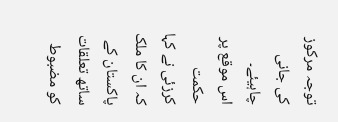توجہ مرکوز کی جانی چاہیئے۔
اس موقع پر حکمت کرزئی نے کہا کہ ان کا ملک پاکستان کے ساتھ تعلقات کو مضبوط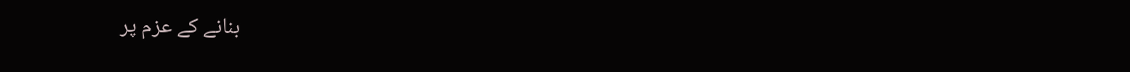بنانے کے عزم پر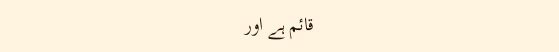قائم ہے اور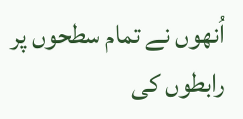اُنھوں نے تمام سطحوں پر رابطوں کی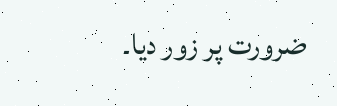ضرورت پر زور دیا۔